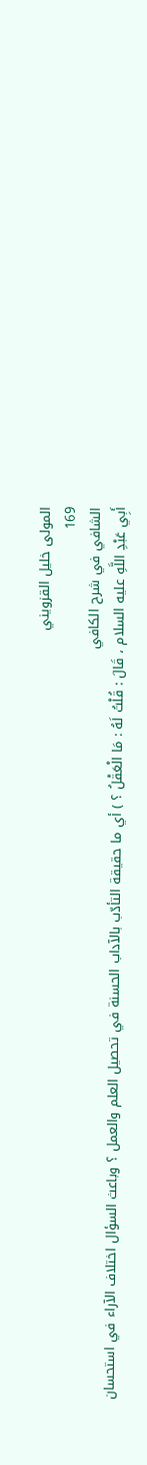المولى خليل القزويني
169
الشافي في شرح الكافي
أَبِي عَبْدِ اللَّهِ عليه السلام ، قَالَ : قُلْتُ لَهُ : مَا الْعَقْلُ ؟ ) أي ما حقيقة التأدّب بالآداب الحسنة في تحصيل العلم والعمل ؟ وباعث السؤال اختلاف الآراء في استحسان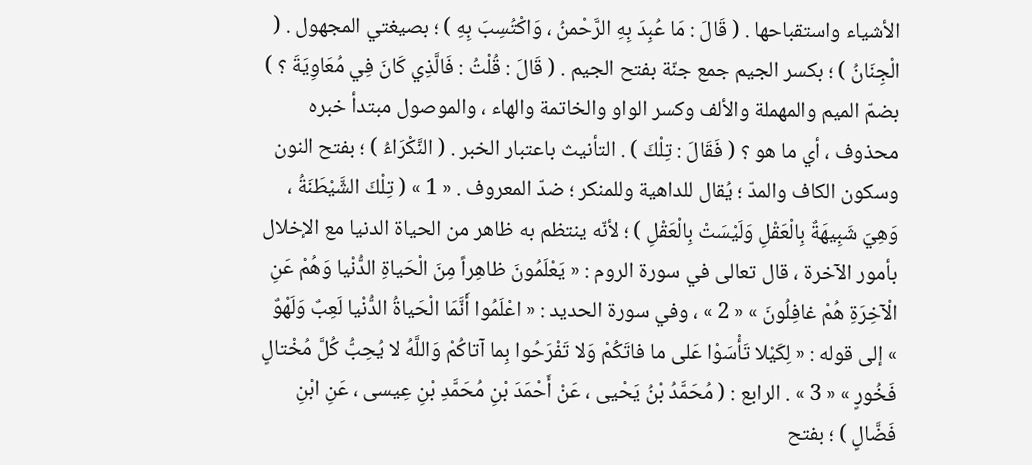الأشياء واستقباحها . ( قَالَ : مَا عُبِدَ بِهِ الرَّحْمنُ ، وَاكْتُسِبَ بِهِ ) ؛ بصيغتي المجهول . ( الْجِنَانُ ) ؛ بكسر الجيم جمع جنّة بفتح الجيم . ( قَالَ : قُلْتُ : فَالَّذِي كَانَ فِي مُعَاوِيَةَ ؟ ) بضمّ الميم والمهملة والألف وكسر الواو والخاتمة والهاء ، والموصول مبتدأ خبره محذوف ، أي ما هو ؟ ( فَقَالَ : تِلْكَ ) . التأنيث باعتبار الخبر . ( النَّكْرَاءُ ) ؛ بفتح النون وسكون الكاف والمدّ ؛ يُقال للداهية وللمنكر ؛ ضدّ المعروف . « 1 » ( تِلْكَ الشَّيْطَنَةُ ، وَهِيَ شَبِيهَةٌ بِالْعَقْلِ وَلَيْسَتْ بِالْعَقْلِ ) ؛ لأنّه ينتظم به ظاهر من الحياة الدنيا مع الإخلال بأمور الآخرة ، قال تعالى في سورة الروم : « يَعْلَمُونَ ظاهِراً مِنَ الْحَياةِ الدُّنْيا وَهُمْ عَنِ الْآخِرَةِ هُمْ غافِلُونَ » « 2 » ، وفي سورة الحديد : « اعْلَمُوا أَنَّمَا الْحَياةُ الدُّنْيا لَعِبٌ وَلَهْوٌ » إلى قوله : « لِكَيْلا تَأْسَوْا عَلى ما فاتَكُمْ وَلا تَفْرَحُوا بِما آتاكُمْ وَاللَّهُ لا يُحِبُّ كُلَّ مُخْتالٍ فَخُورٍ » « 3 » . الرابع : ( مُحَمَّدُ بْنُ يَحْيى ، عَنْ أَحْمَدَ بْنِ مُحَمَّدِ بْنِ عِيسى ، عَنِ ابْنِ فَضَّالٍ ) ؛ بفتح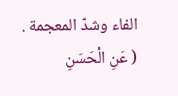الفاء وشدّ المعجمة . ( عَنِ الْحَسَنِ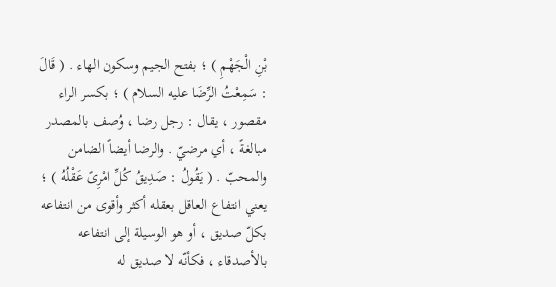بْنِ الْجَهْمِ ) ؛ بفتح الجيم وسكون الهاء . ( قَالَ : سَمِعْتُ الرِّضَا عليه السلام ) ؛ بكسر الراء مقصور ، يقال : رجل رضا ، وُصف بالمصدر مبالغةً ، أي مرضيّ . والرضا أيضاً الضامن والمحبّ . ( يَقُولُ : صَدِيقُ كُلِّ امْرِىً عَقْلُهُ ) ؛ يعني انتفاع العاقل بعقله أكثر وأقوى من انتفاعه بكلّ صديق ، أو هو الوسيلة إلى انتفاعه بالأصدقاء ، فكأنّه لا صديق له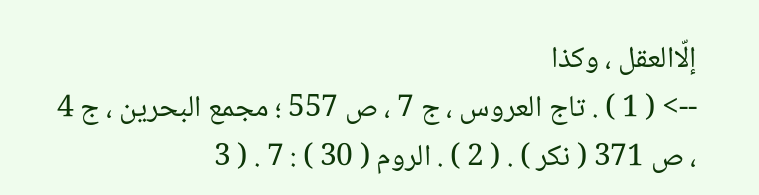إلّاالعقل ، وكذا
--> ( 1 ) . تاج العروس ، ج 7 ، ص 557 ؛ مجمع البحرين ، ج 4 ، ص 371 ( نكر ) . ( 2 ) . الروم ( 30 ) : 7 . ( 3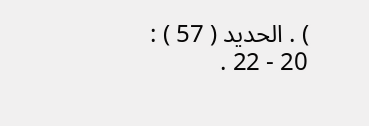) . الحديد ( 57 ) : 20 - 22 .